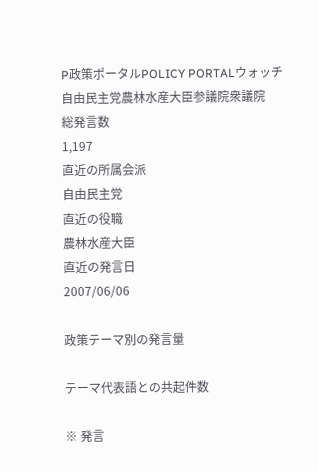P政策ポータルPOLICY PORTALウォッチ
自由民主党農林水産大臣参議院衆議院
総発言数
1,197
直近の所属会派
自由民主党
直近の役職
農林水産大臣
直近の発言日
2007/06/06

政策テーマ別の発言量

テーマ代表語との共起件数

※ 発言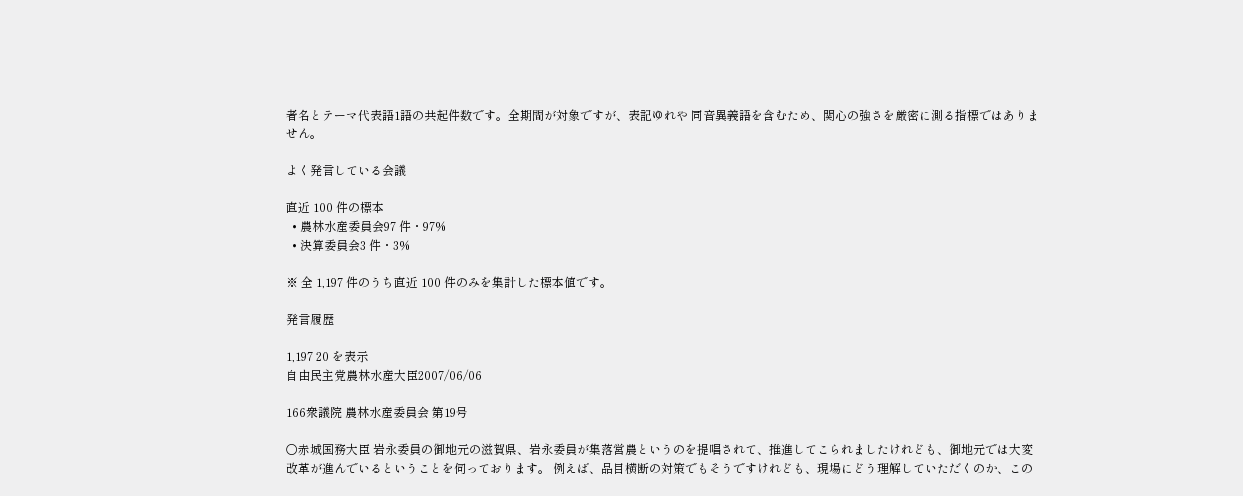者名とテーマ代表語1語の共起件数です。全期間が対象ですが、表記ゆれや 同音異義語を含むため、関心の強さを厳密に測る指標ではありません。

よく発言している会議

直近 100 件の標本
  • 農林水産委員会97 件・97%
  • 決算委員会3 件・3%

※ 全 1,197 件のうち直近 100 件のみを集計した標本値です。

発言履歴

1,197 20 を表示
自由民主党農林水産大臣2007/06/06

166衆議院 農林水産委員会 第19号

○赤城国務大臣 岩永委員の御地元の滋賀県、岩永委員が集落営農というのを提唱されて、推進してこられましたけれども、御地元では大変改革が進んでいるということを伺っております。 例えば、品目横断の対策でもそうですけれども、現場にどう理解していただくのか、この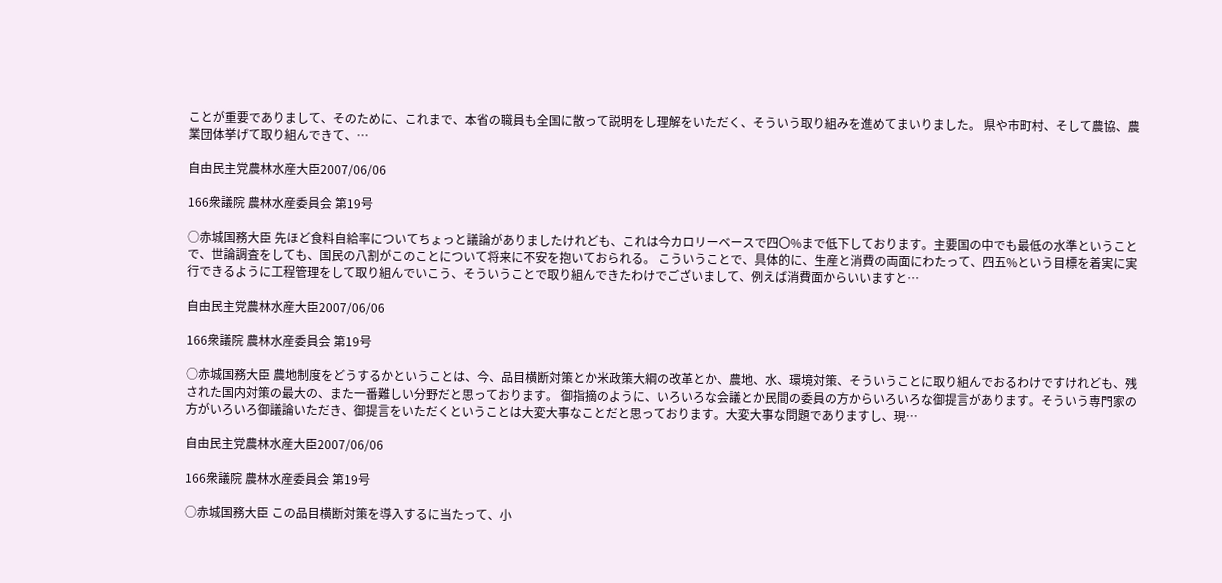ことが重要でありまして、そのために、これまで、本省の職員も全国に散って説明をし理解をいただく、そういう取り組みを進めてまいりました。 県や市町村、そして農協、農業団体挙げて取り組んできて、…

自由民主党農林水産大臣2007/06/06

166衆議院 農林水産委員会 第19号

○赤城国務大臣 先ほど食料自給率についてちょっと議論がありましたけれども、これは今カロリーベースで四〇%まで低下しております。主要国の中でも最低の水準ということで、世論調査をしても、国民の八割がこのことについて将来に不安を抱いておられる。 こういうことで、具体的に、生産と消費の両面にわたって、四五%という目標を着実に実行できるように工程管理をして取り組んでいこう、そういうことで取り組んできたわけでございまして、例えば消費面からいいますと…

自由民主党農林水産大臣2007/06/06

166衆議院 農林水産委員会 第19号

○赤城国務大臣 農地制度をどうするかということは、今、品目横断対策とか米政策大綱の改革とか、農地、水、環境対策、そういうことに取り組んでおるわけですけれども、残された国内対策の最大の、また一番難しい分野だと思っております。 御指摘のように、いろいろな会議とか民間の委員の方からいろいろな御提言があります。そういう専門家の方がいろいろ御議論いただき、御提言をいただくということは大変大事なことだと思っております。大変大事な問題でありますし、現…

自由民主党農林水産大臣2007/06/06

166衆議院 農林水産委員会 第19号

○赤城国務大臣 この品目横断対策を導入するに当たって、小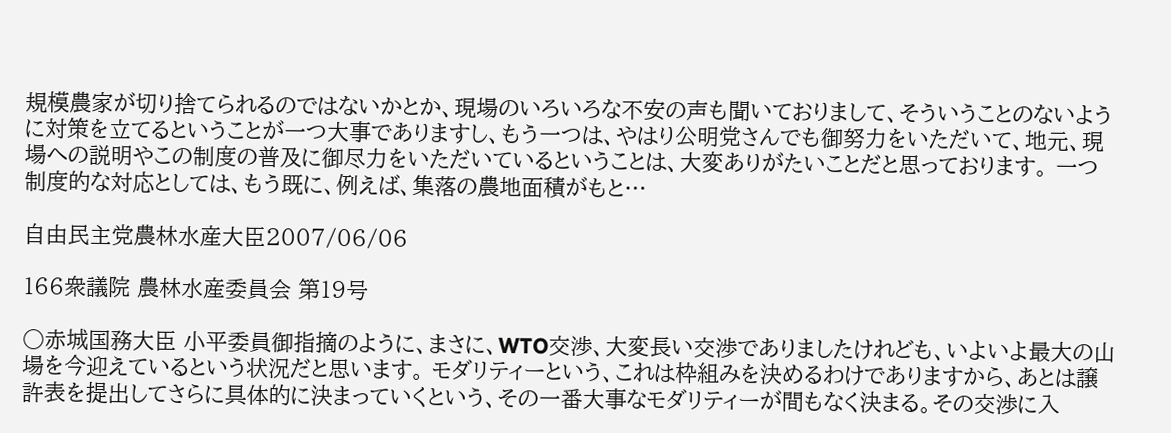規模農家が切り捨てられるのではないかとか、現場のいろいろな不安の声も聞いておりまして、そういうことのないように対策を立てるということが一つ大事でありますし、もう一つは、やはり公明党さんでも御努力をいただいて、地元、現場への説明やこの制度の普及に御尽力をいただいているということは、大変ありがたいことだと思っております。 一つ制度的な対応としては、もう既に、例えば、集落の農地面積がもと…

自由民主党農林水産大臣2007/06/06

166衆議院 農林水産委員会 第19号

○赤城国務大臣 小平委員御指摘のように、まさに、WTO交渉、大変長い交渉でありましたけれども、いよいよ最大の山場を今迎えているという状況だと思います。 モダリティーという、これは枠組みを決めるわけでありますから、あとは譲許表を提出してさらに具体的に決まっていくという、その一番大事なモダリティーが間もなく決まる。その交渉に入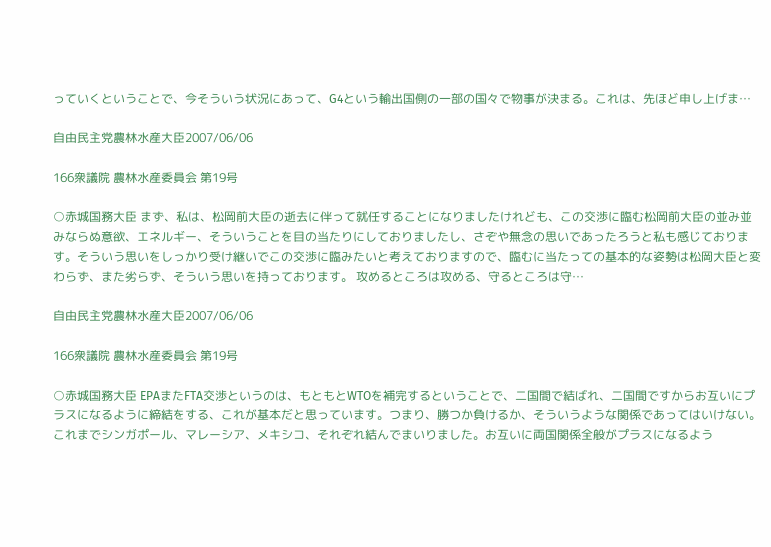っていくということで、今そういう状況にあって、G4という輸出国側の一部の国々で物事が決まる。これは、先ほど申し上げま…

自由民主党農林水産大臣2007/06/06

166衆議院 農林水産委員会 第19号

○赤城国務大臣 まず、私は、松岡前大臣の逝去に伴って就任することになりましたけれども、この交渉に臨む松岡前大臣の並み並みならぬ意欲、エネルギー、そういうことを目の当たりにしておりましたし、さぞや無念の思いであったろうと私も感じております。そういう思いをしっかり受け継いでこの交渉に臨みたいと考えておりますので、臨むに当たっての基本的な姿勢は松岡大臣と変わらず、また劣らず、そういう思いを持っております。 攻めるところは攻める、守るところは守…

自由民主党農林水産大臣2007/06/06

166衆議院 農林水産委員会 第19号

○赤城国務大臣 EPAまたFTA交渉というのは、もともとWTOを補完するということで、二国間で結ばれ、二国間ですからお互いにプラスになるように締結をする、これが基本だと思っています。つまり、勝つか負けるか、そういうような関係であってはいけない。これまでシンガポール、マレーシア、メキシコ、それぞれ結んでまいりました。お互いに両国関係全般がプラスになるよう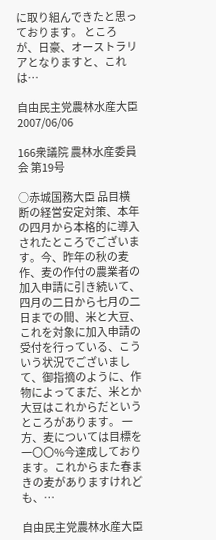に取り組んできたと思っております。 ところが、日豪、オーストラリアとなりますと、これは…

自由民主党農林水産大臣2007/06/06

166衆議院 農林水産委員会 第19号

○赤城国務大臣 品目横断の経営安定対策、本年の四月から本格的に導入されたところでございます。今、昨年の秋の麦作、麦の作付の農業者の加入申請に引き続いて、四月の二日から七月の二日までの間、米と大豆、これを対象に加入申請の受付を行っている、こういう状況でございまして、御指摘のように、作物によってまだ、米とか大豆はこれからだというところがあります。 一方、麦については目標を一〇〇%今達成しております。これからまた春まきの麦がありますけれども、…

自由民主党農林水産大臣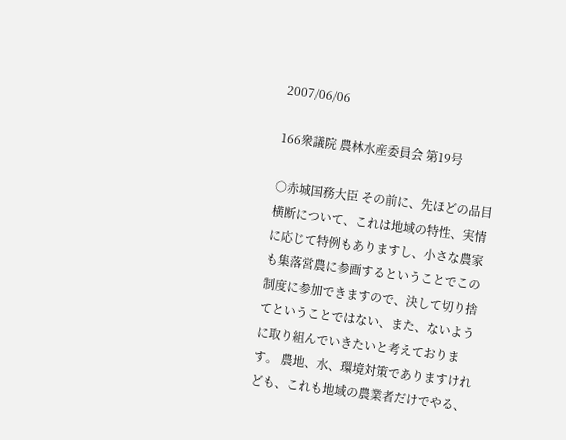2007/06/06

166衆議院 農林水産委員会 第19号

○赤城国務大臣 その前に、先ほどの品目横断について、これは地域の特性、実情に応じて特例もありますし、小さな農家も集落営農に参画するということでこの制度に参加できますので、決して切り捨てということではない、また、ないように取り組んでいきたいと考えております。 農地、水、環境対策でありますけれども、これも地域の農業者だけでやる、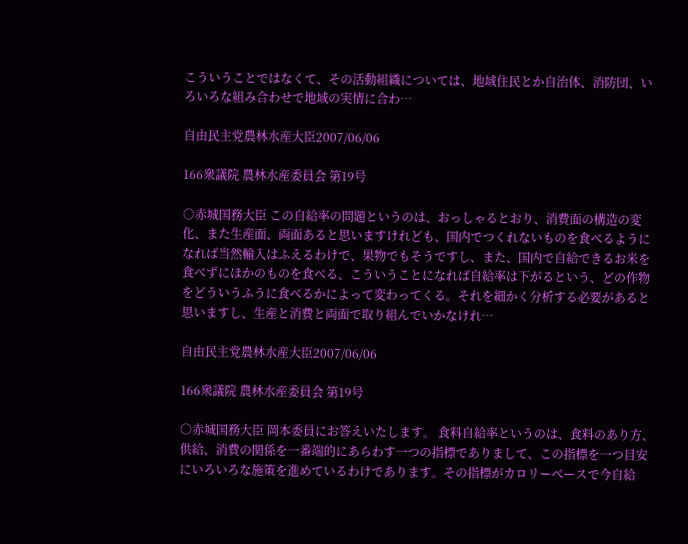こういうことではなくて、その活動組織については、地域住民とか自治体、消防団、いろいろな組み合わせで地域の実情に合わ…

自由民主党農林水産大臣2007/06/06

166衆議院 農林水産委員会 第19号

○赤城国務大臣 この自給率の問題というのは、おっしゃるとおり、消費面の構造の変化、また生産面、両面あると思いますけれども、国内でつくれないものを食べるようになれば当然輸入はふえるわけで、果物でもそうですし、また、国内で自給できるお米を食べずにほかのものを食べる、こういうことになれば自給率は下がるという、どの作物をどういうふうに食べるかによって変わってくる。それを細かく分析する必要があると思いますし、生産と消費と両面で取り組んでいかなけれ…

自由民主党農林水産大臣2007/06/06

166衆議院 農林水産委員会 第19号

○赤城国務大臣 岡本委員にお答えいたします。 食料自給率というのは、食料のあり方、供給、消費の関係を一番端的にあらわす一つの指標でありまして、この指標を一つ目安にいろいろな施策を進めているわけであります。その指標がカロリーベースで今自給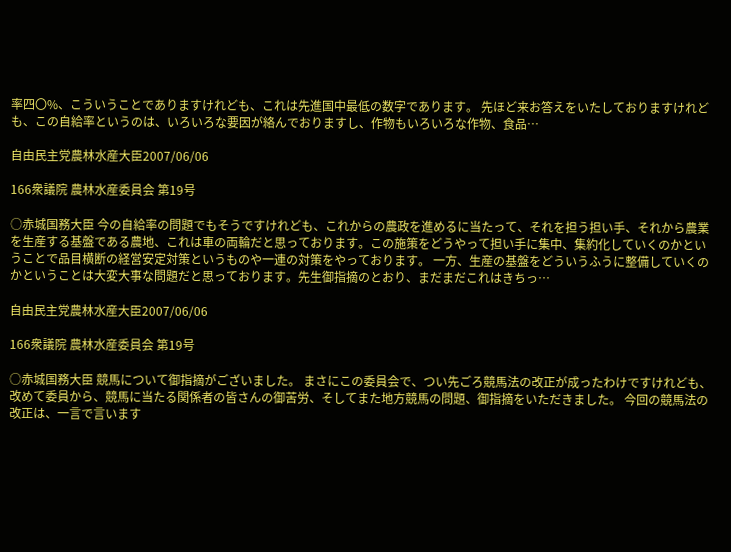率四〇%、こういうことでありますけれども、これは先進国中最低の数字であります。 先ほど来お答えをいたしておりますけれども、この自給率というのは、いろいろな要因が絡んでおりますし、作物もいろいろな作物、食品…

自由民主党農林水産大臣2007/06/06

166衆議院 農林水産委員会 第19号

○赤城国務大臣 今の自給率の問題でもそうですけれども、これからの農政を進めるに当たって、それを担う担い手、それから農業を生産する基盤である農地、これは車の両輪だと思っております。この施策をどうやって担い手に集中、集約化していくのかということで品目横断の経営安定対策というものや一連の対策をやっております。 一方、生産の基盤をどういうふうに整備していくのかということは大変大事な問題だと思っております。先生御指摘のとおり、まだまだこれはきちっ…

自由民主党農林水産大臣2007/06/06

166衆議院 農林水産委員会 第19号

○赤城国務大臣 競馬について御指摘がございました。 まさにこの委員会で、つい先ごろ競馬法の改正が成ったわけですけれども、改めて委員から、競馬に当たる関係者の皆さんの御苦労、そしてまた地方競馬の問題、御指摘をいただきました。 今回の競馬法の改正は、一言で言います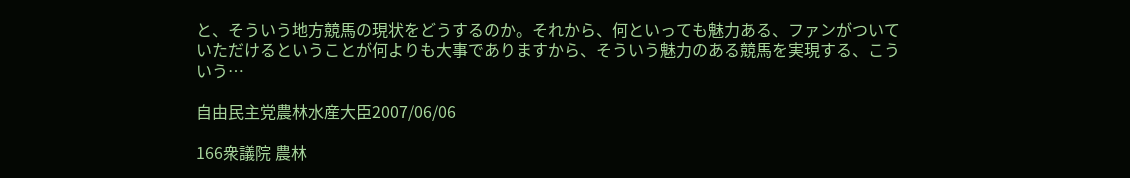と、そういう地方競馬の現状をどうするのか。それから、何といっても魅力ある、ファンがついていただけるということが何よりも大事でありますから、そういう魅力のある競馬を実現する、こういう…

自由民主党農林水産大臣2007/06/06

166衆議院 農林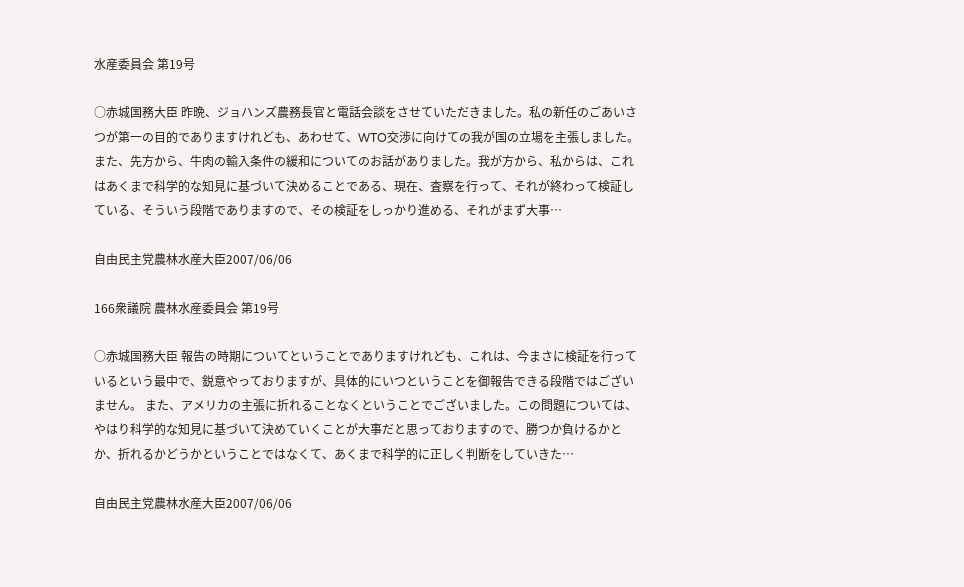水産委員会 第19号

○赤城国務大臣 昨晩、ジョハンズ農務長官と電話会談をさせていただきました。私の新任のごあいさつが第一の目的でありますけれども、あわせて、WTO交渉に向けての我が国の立場を主張しました。また、先方から、牛肉の輸入条件の緩和についてのお話がありました。我が方から、私からは、これはあくまで科学的な知見に基づいて決めることである、現在、査察を行って、それが終わって検証している、そういう段階でありますので、その検証をしっかり進める、それがまず大事…

自由民主党農林水産大臣2007/06/06

166衆議院 農林水産委員会 第19号

○赤城国務大臣 報告の時期についてということでありますけれども、これは、今まさに検証を行っているという最中で、鋭意やっておりますが、具体的にいつということを御報告できる段階ではございません。 また、アメリカの主張に折れることなくということでございました。この問題については、やはり科学的な知見に基づいて決めていくことが大事だと思っておりますので、勝つか負けるかとか、折れるかどうかということではなくて、あくまで科学的に正しく判断をしていきた…

自由民主党農林水産大臣2007/06/06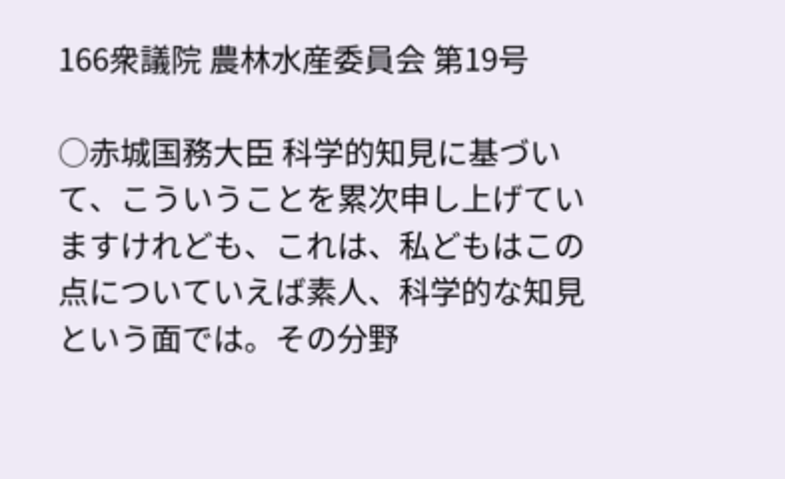166衆議院 農林水産委員会 第19号

○赤城国務大臣 科学的知見に基づいて、こういうことを累次申し上げていますけれども、これは、私どもはこの点についていえば素人、科学的な知見という面では。その分野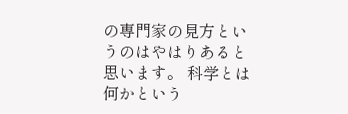の専門家の見方というのはやはりあると思います。 科学とは何かという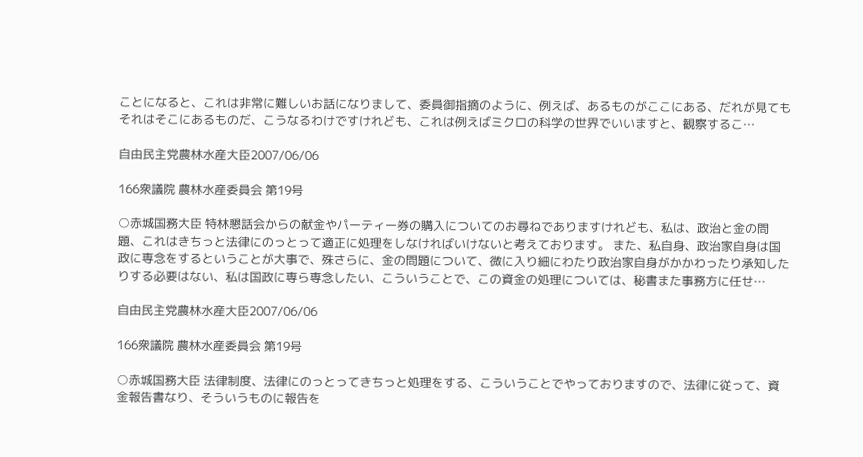ことになると、これは非常に難しいお話になりまして、委員御指摘のように、例えば、あるものがここにある、だれが見てもそれはそこにあるものだ、こうなるわけですけれども、これは例えばミクロの科学の世界でいいますと、観察するこ…

自由民主党農林水産大臣2007/06/06

166衆議院 農林水産委員会 第19号

○赤城国務大臣 特林懇話会からの献金やパーティー券の購入についてのお尋ねでありますけれども、私は、政治と金の問題、これはきちっと法律にのっとって適正に処理をしなければいけないと考えております。 また、私自身、政治家自身は国政に専念をするということが大事で、殊さらに、金の問題について、微に入り細にわたり政治家自身がかかわったり承知したりする必要はない、私は国政に専ら専念したい、こういうことで、この資金の処理については、秘書また事務方に任せ…

自由民主党農林水産大臣2007/06/06

166衆議院 農林水産委員会 第19号

○赤城国務大臣 法律制度、法律にのっとってきちっと処理をする、こういうことでやっておりますので、法律に従って、資金報告書なり、そういうものに報告を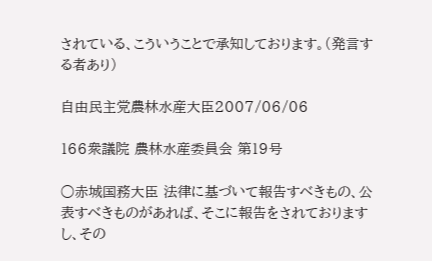されている、こういうことで承知しております。(発言する者あり)

自由民主党農林水産大臣2007/06/06

166衆議院 農林水産委員会 第19号

○赤城国務大臣 法律に基づいて報告すべきもの、公表すべきものがあれば、そこに報告をされておりますし、その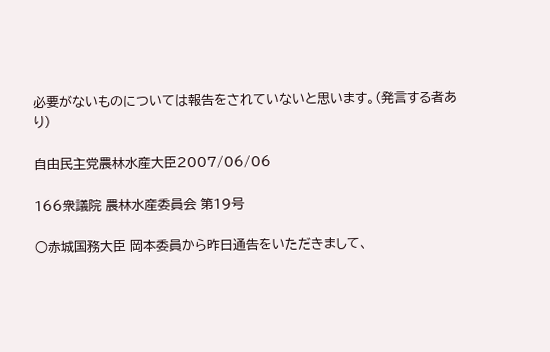必要がないものについては報告をされていないと思います。(発言する者あり)

自由民主党農林水産大臣2007/06/06

166衆議院 農林水産委員会 第19号

○赤城国務大臣 岡本委員から昨日通告をいただきまして、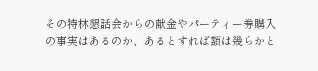その特林懇話会からの献金やパーティー券購入の事実はあるのか、あるとすれば額は幾らかと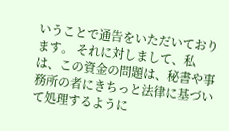いうことで通告をいただいております。 それに対しまして、私は、この資金の問題は、秘書や事務所の者にきちっと法律に基づいて処理するように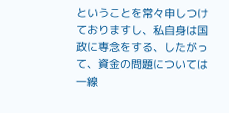ということを常々申しつけておりますし、私自身は国政に専念をする、したがって、資金の問題については一線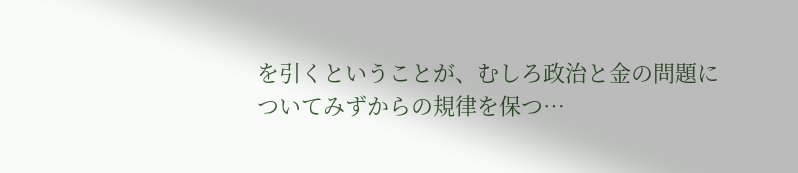を引くということが、むしろ政治と金の問題についてみずからの規律を保つ…